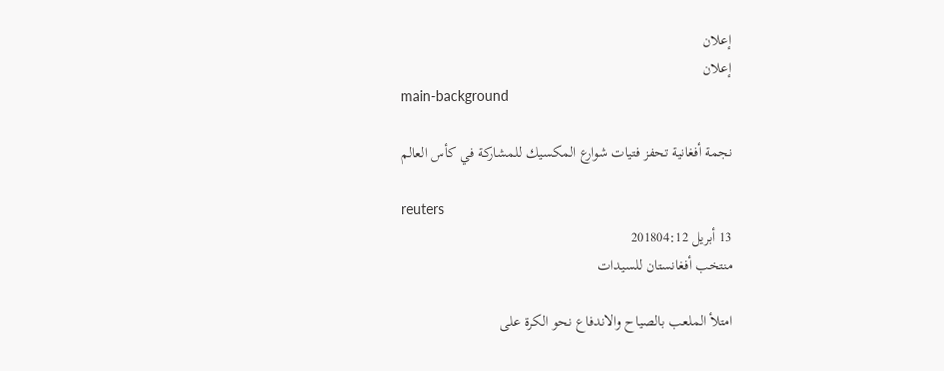إعلان
إعلان
main-background

نجمة أفغانية تحفز فتيات شوارع المكسيك للمشاركة في كأس العالم

reuters
13 أبريل 201804:12
منتخب أفغانستان للسيدات

امتلأ الملعب بالصياح والاندفاع نحو الكرة على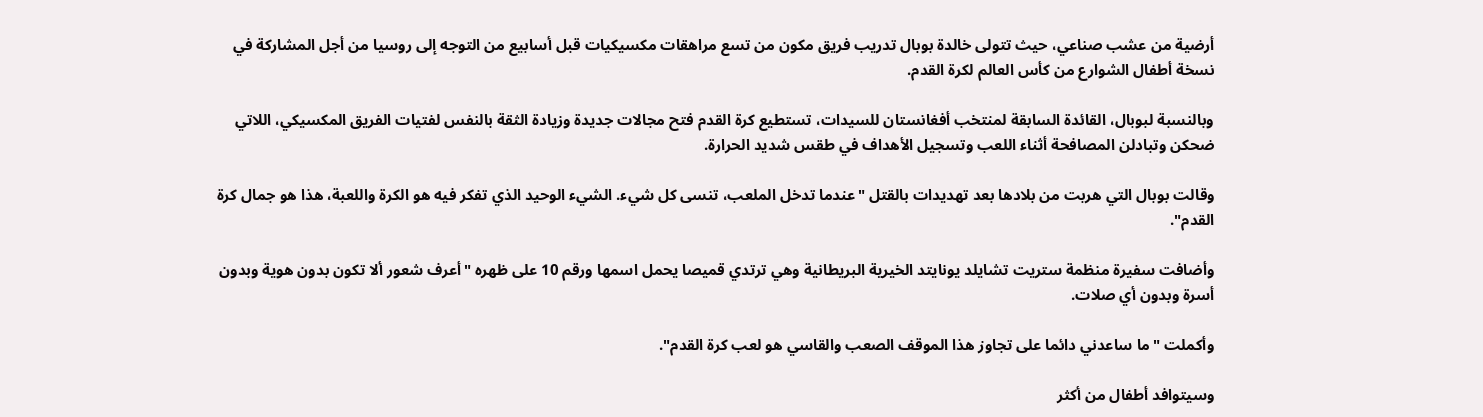أرضية من عشب صناعي، حيث تتولى خالدة بوبال تدريب فريق مكون من تسع مراهقات مكسيكيات قبل أسابيع من التوجه إلى روسيا من أجل المشاركة في نسخة أطفال الشوارع من كأس العالم لكرة القدم.

وبالنسبة لبوبال، القائدة السابقة لمنتخب أفغانستان للسيدات، تستطيع كرة القدم فتح مجالات جديدة وزيادة الثقة بالنفس لفتيات الفريق المكسيكي، اللاتي ضحكن وتبادلن المصافحة أثناء اللعب وتسجيل الأهداف في طقس شديد الحرارة.

وقالت بوبال التي هربت من بلادها بعد تهديدات بالقتل "عندما تدخل الملعب، تنسى كل شيء. الشيء الوحيد الذي تفكر فيه هو الكرة واللعبة، هذا هو جمال كرة القدم".

وأضافت سفيرة منظمة ستريت تشايلد يونايتد الخيرية البريطانية وهي ترتدي قميصا يحمل اسمها ورقم 10 على ظهره "أعرف شعور ألا تكون بدون هوية وبدون أسرة وبدون أي صلات.

وأكملت "ما ساعدني دائما على تجاوز هذا الموقف الصعب والقاسي هو لعب كرة القدم".

وسيتوافد أطفال من أكثر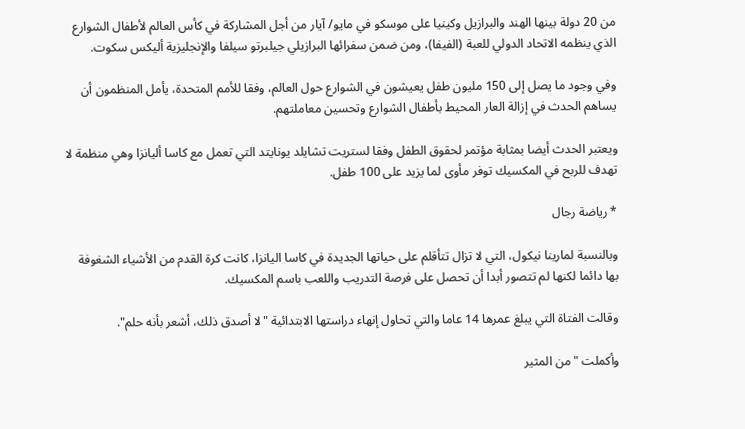من 20 دولة بينها الهند والبرازيل وكينيا على موسكو في مايو/ آيار من أجل المشاركة في كأس العالم لأطفال الشوارع الذي ينظمه الاتحاد الدولي للعبة (الفيفا)، ومن ضمن سفرائها البرازيلي جيلبرتو سيلفا والإنجليزية أليكس سكوت.

وفي وجود ما يصل إلى 150 مليون طفل يعيشون في الشوارع حول العالم، وفقا للأمم المتحدة، يأمل المنظمون أن يساهم الحدث في إزالة العار المحيط بأطفال الشوارع وتحسين معاملتهم.

ويعتبر الحدث أيضا بمثابة مؤتمر لحقوق الطفل وفقا لستريت تشايلد يونايتد التي تعمل مع كاسا أليانزا وهي منظمة لا تهدف للربح في المكسيك توفر مأوى لما يزيد على 100 طفل.

* رياضة رجال

وبالنسبة لمارينا نيكول، التي لا تزال تتأقلم على حياتها الجديدة في كاسا اليانزا، كانت كرة القدم من الأشياء الشغوفة بها دائما لكنها لم تتصور أبدا أن تحصل على فرصة التدريب واللعب باسم المكسيك.

وقالت الفتاة التي يبلغ عمرها 14 عاما والتي تحاول إنهاء دراستها الابتدائية "لا أصدق ذلك، أشعر بأنه حلم".

وأكملت "من المثير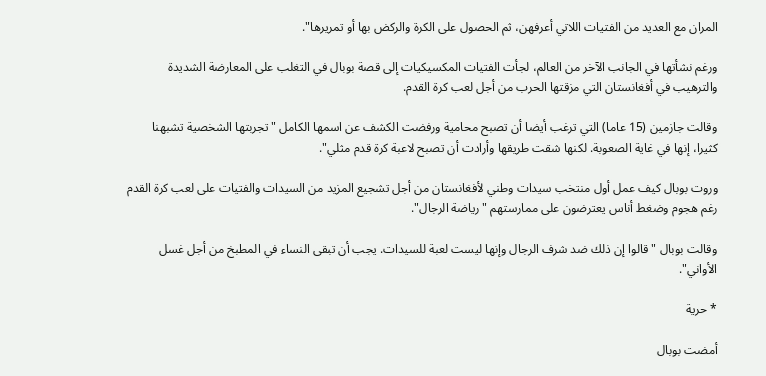المران مع العديد من الفتيات اللاتي أعرفهن، ثم الحصول على الكرة والركض بها أو تمريرها".

ورغم نشأتها في الجانب الآخر من العالم، لجأت الفتيات المكسيكيات إلى قصة بوبال في التغلب على المعارضة الشديدة والترهيب في أفغانستان التي مزقتها الحرب من أجل لعب كرة القدم.

وقالت جازمين (15 عاما) التي ترغب أيضا أن تصبح محامية ورفضت الكشف عن اسمها الكامل "تجربتها الشخصية تشبهنا كثيرا، إنها في غاية الصعوبة. لكنها شقت طريقها وأرادت أن تصبح لاعبة كرة قدم مثلي".

وروت بوبال كيف عمل أول منتخب سيدات وطني لأفغانستان من أجل تشجيع المزيد من السيدات والفتيات على لعب كرة القدم رغم هجوم وضغط أناس يعترضون على ممارستهم "رياضة الرجال".

وقالت بوبال "قالوا إن ذلك ضد شرف الرجال وإنها ليست لعبة للسيدات. يجب أن تبقى النساء في المطبخ من أجل غسل الأواني".

* حرية

أمضت بوبال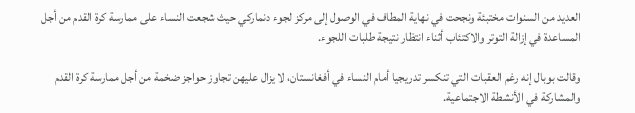العديد من السنوات مختبئة ونجحت في نهاية المطاف في الوصول إلى مركز لجوء دنماركي حيث شجعت النساء على ممارسة كرة القدم من أجل المساعدة في إزالة التوتر والاكتئاب أثناء انتظار نتيجة طلبات اللجوء.

وقالت بوبال إنه رغم العقبات التي تنكسر تدريجيا أمام النساء في أفغانستان، لا يزال عليهن تجاوز حواجز ضخمة من أجل ممارسة كرة القدم والمشاركة في الأنشطة الاجتماعية.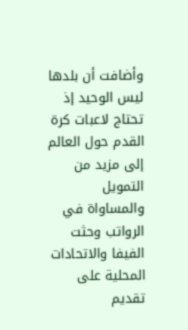وأضافت أن بلدها ليس الوحيد إذ تحتاج لاعبات كرة القدم حول العالم إلى مزيد من التمويل والمساواة في الرواتب وحثت الفيفا والاتحادات المحلية على تقديم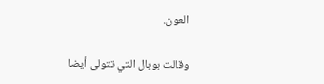العون.

وقالت بوبال التي تتولى أيضا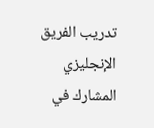تدريب الفريق الإنجليزي المشارك في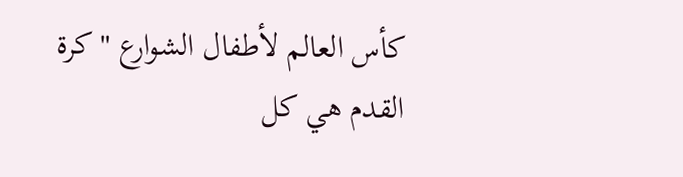كأس العالم لأطفال الشوارع "كرة القدم هي كل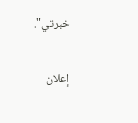خبرتي".

إعلان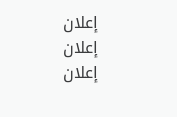إعلان
إعلان
إعلان